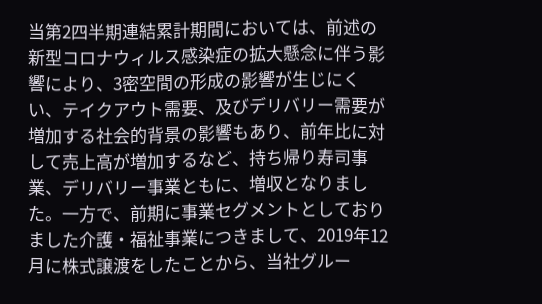当第2四半期連結累計期間においては、前述の新型コロナウィルス感染症の拡大懸念に伴う影響により、3密空間の形成の影響が生じにくい、テイクアウト需要、及びデリバリー需要が増加する社会的背景の影響もあり、前年比に対して売上高が増加するなど、持ち帰り寿司事業、デリバリー事業ともに、増収となりました。一方で、前期に事業セグメントとしておりました介護・福祉事業につきまして、2019年12月に株式譲渡をしたことから、当社グルー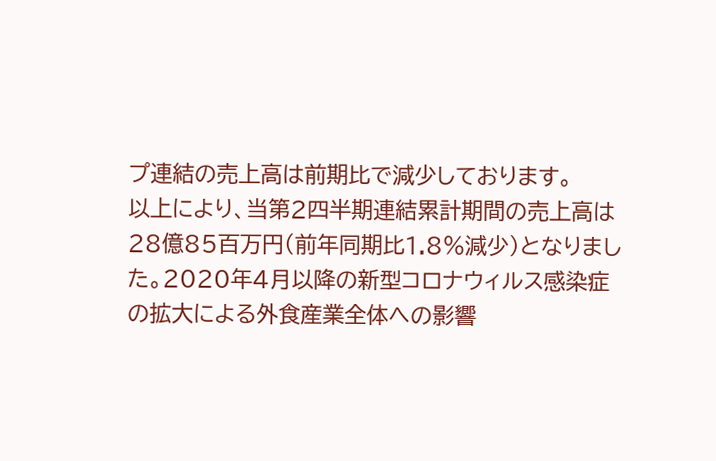プ連結の売上高は前期比で減少しております。
以上により、当第2四半期連結累計期間の売上高は28億85百万円(前年同期比1.8%減少)となりました。2020年4月以降の新型コロナウィルス感染症の拡大による外食産業全体への影響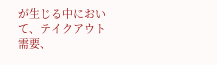が生じる中において、テイクアウト需要、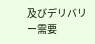及びデリバリー需要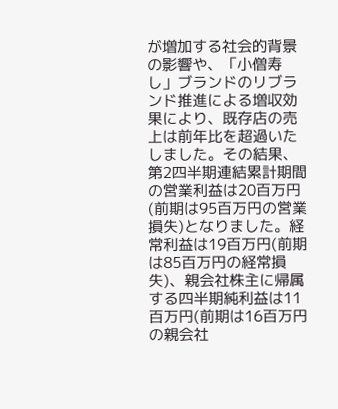が増加する社会的背景の影響や、「小僧寿し」ブランドのリブランド推進による増収効果により、既存店の売上は前年比を超過いたしました。その結果、第2四半期連結累計期間の営業利益は20百万円(前期は95百万円の営業損失)となりました。経常利益は19百万円(前期は85百万円の経常損失)、親会社株主に帰属する四半期純利益は11百万円(前期は16百万円の親会社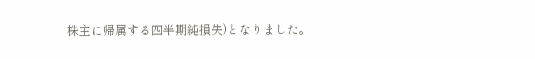株主に帰属する四半期純損失)となりました。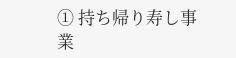① 持ち帰り寿し事業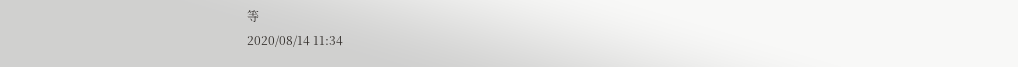等
2020/08/14 11:34